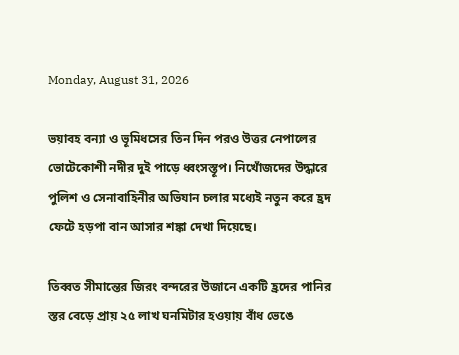Monday, August 31, 2026

ভয়াবহ বন্যা ও ভূমিধসের তিন দিন পরও উত্তর নেপালের ভোটেকোশী নদীর দুই পাড়ে ধ্বংসস্তূপ। নিখোঁজদের উদ্ধারে পুলিশ ও সেনাবাহিনীর অভিযান চলার মধ্যেই নতুন করে হ্রদ ফেটে হড়পা বান আসার শঙ্কা দেখা দিয়েছে।

তিব্বত সীমান্তের জিরং বন্দরের উজানে একটি হ্রদের পানির স্তর বেড়ে প্রায় ২৫ লাখ ঘনমিটার হওয়ায় বাঁধ ভেঙে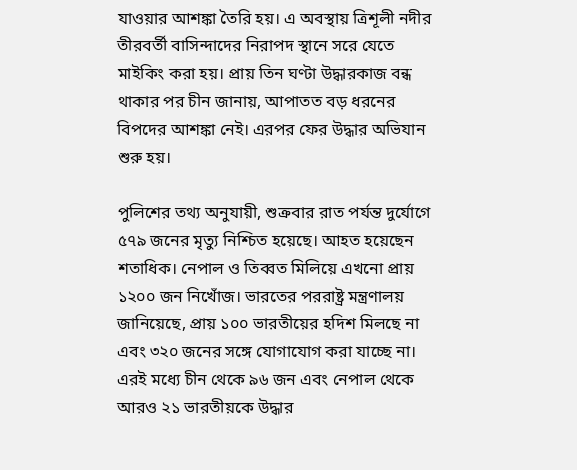যাওয়ার আশঙ্কা তৈরি হয়। এ অবস্থায় ত্রিশূলী নদীর তীরবর্তী বাসিন্দাদের নিরাপদ স্থানে সরে যেতে মাইকিং করা হয়। প্রায় তিন ঘণ্টা উদ্ধারকাজ বন্ধ থাকার পর চীন জানায়, আপাতত বড় ধরনের বিপদের আশঙ্কা নেই। এরপর ফের উদ্ধার অভিযান শুরু হয়।

পুলিশের তথ্য অনুযায়ী, শুক্রবার রাত পর্যন্ত দুর্যোগে ৫৭৯ জনের মৃত্যু নিশ্চিত হয়েছে। আহত হয়েছেন শতাধিক। নেপাল ও তিব্বত মিলিয়ে এখনো প্রায় ১২০০ জন নিখোঁজ। ভারতের পররাষ্ট্র মন্ত্রণালয় জানিয়েছে, প্রায় ১০০ ভারতীয়ের হদিশ মিলছে না এবং ৩২০ জনের সঙ্গে যোগাযোগ করা যাচ্ছে না। এরই মধ্যে চীন থেকে ৯৬ জন এবং নেপাল থেকে আরও ২১ ভারতীয়কে উদ্ধার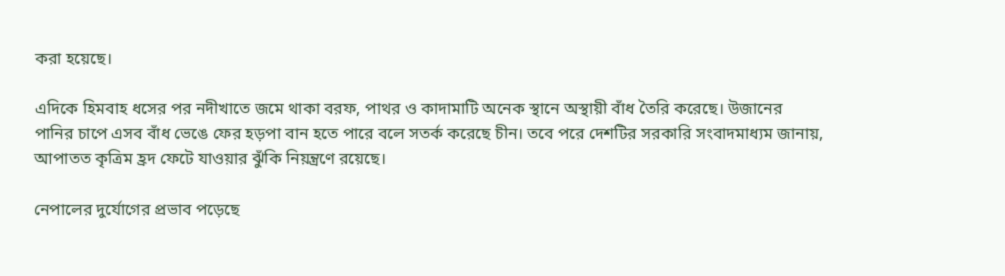করা হয়েছে।

এদিকে হিমবাহ ধসের পর নদীখাতে জমে থাকা বরফ, পাথর ও কাদামাটি অনেক স্থানে অস্থায়ী বাঁধ তৈরি করেছে। উজানের পানির চাপে এসব বাঁধ ভেঙে ফের হড়পা বান হতে পারে বলে সতর্ক করেছে চীন। তবে পরে দেশটির সরকারি সংবাদমাধ্যম জানায়, আপাতত কৃত্রিম হ্রদ ফেটে যাওয়ার ঝুঁকি নিয়ন্ত্রণে রয়েছে।

নেপালের দুর্যোগের প্রভাব পড়েছে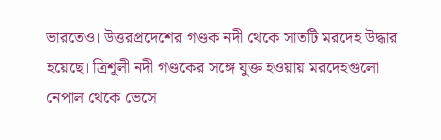ভারতেও। উত্তরপ্রদেশের গণ্ডক নদী থেকে সাতটি মরদেহ উদ্ধার হয়েছে। ত্রিশূলী নদী গণ্ডকের সঙ্গে যুক্ত হওয়ায় মরদেহগুলো নেপাল থেকে ভেসে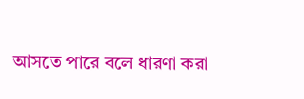আসতে পারে বলে ধারণা করা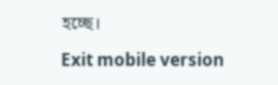হচ্ছে।

Exit mobile version